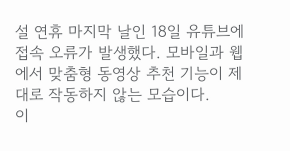설 연휴 마지막 날인 18일 유튜브에 접속 오류가 발생했다. 모바일과 웹에서 맞춤형 동영상 추천 기능이 제대로 작동하지 않는 모습이다.
이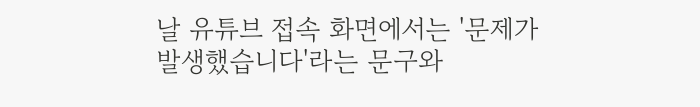날 유튜브 접속 화면에서는 '문제가 발생했습니다'라는 문구와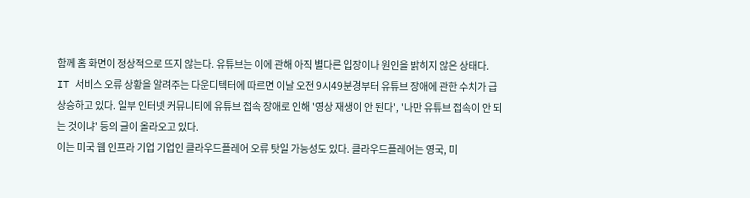함께 홈 화면이 정상적으로 뜨지 않는다. 유튜브는 이에 관해 아직 별다른 입장이나 원인을 밝히지 않은 상태다.
IT 서비스 오류 상황을 알려주는 다운디텍터에 따르면 이날 오전 9시49분경부터 유튜브 장애에 관한 수치가 급상승하고 있다. 일부 인터넷 커뮤니티에 유튜브 접속 장애로 인해 '영상 재생이 안 된다', '나만 유튜브 접속이 안 되는 것이냐' 등의 글이 올라오고 있다.
이는 미국 웹 인프라 기업 기업인 클라우드플레어 오류 탓일 가능성도 있다. 클라우드플레어는 영국, 미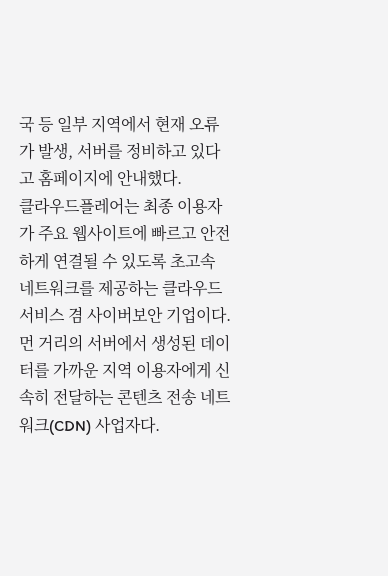국 등 일부 지역에서 현재 오류가 발생, 서버를 정비하고 있다고 홈페이지에 안내했다.
클라우드플레어는 최종 이용자가 주요 웹사이트에 빠르고 안전하게 연결될 수 있도록 초고속 네트워크를 제공하는 클라우드 서비스 겸 사이버보안 기업이다. 먼 거리의 서버에서 생성된 데이터를 가까운 지역 이용자에게 신속히 전달하는 콘텐츠 전송 네트워크(CDN) 사업자다.